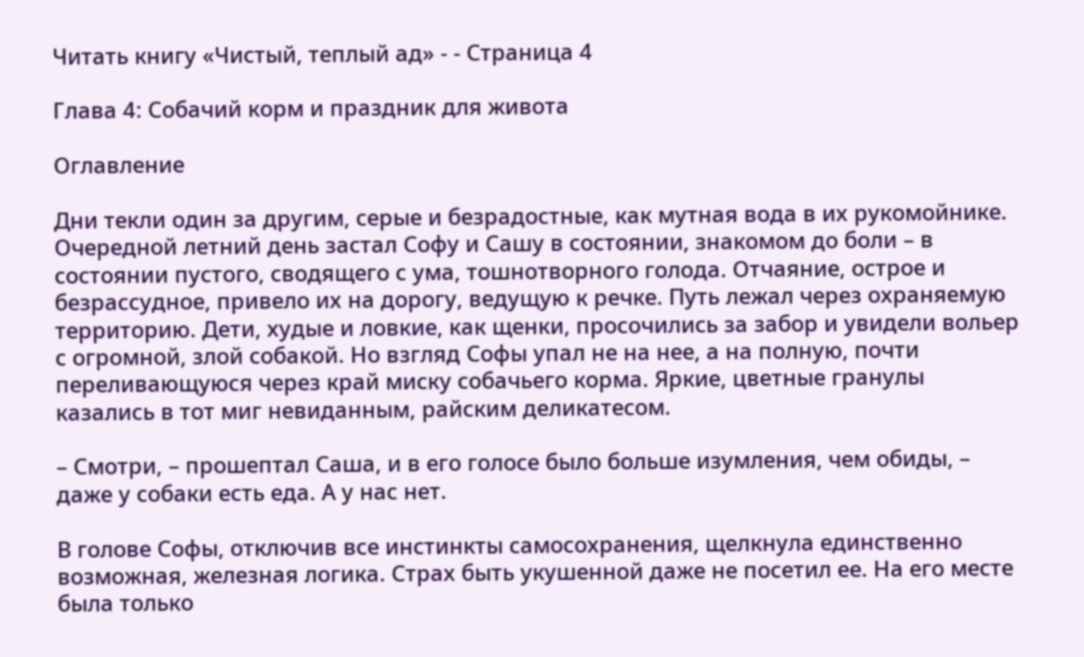Читать книгу «Чистый, теплый ад» - - Страница 4

Глава 4: Собачий корм и праздник для живота

Оглавление

Дни текли один за другим, серые и безрадостные, как мутная вода в их рукомойнике. Очередной летний день застал Софу и Сашу в состоянии, знакомом до боли – в состоянии пустого, сводящего с ума, тошнотворного голода. Отчаяние, острое и безрассудное, привело их на дорогу, ведущую к речке. Путь лежал через охраняемую территорию. Дети, худые и ловкие, как щенки, просочились за забор и увидели вольер с огромной, злой собакой. Но взгляд Софы упал не на нее, а на полную, почти переливающуюся через край миску собачьего корма. Яркие, цветные гранулы казались в тот миг невиданным, райским деликатесом.

– Смотри, – прошептал Саша, и в его голосе было больше изумления, чем обиды, – даже у собаки есть еда. А у нас нет.

В голове Софы, отключив все инстинкты самосохранения, щелкнула единственно возможная, железная логика. Страх быть укушенной даже не посетил ее. На его месте была только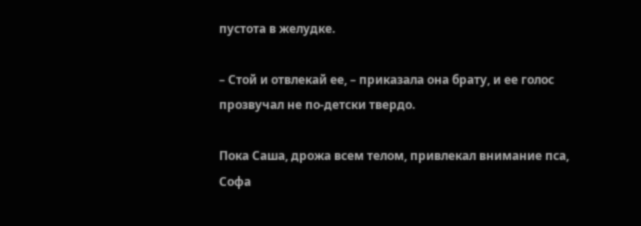пустота в желудке.

– Стой и отвлекай ее, – приказала она брату, и ее голос прозвучал не по-детски твердо.

Пока Саша, дрожа всем телом, привлекал внимание пса, Софа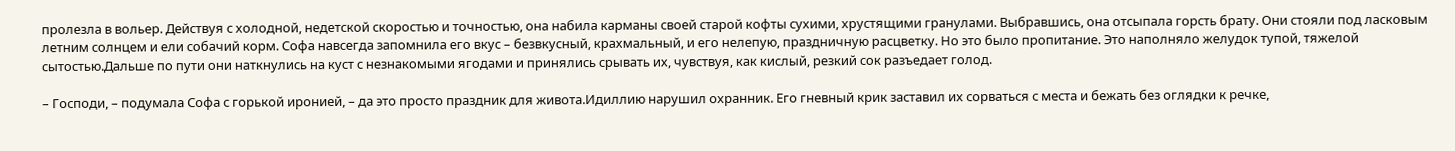пролезла в вольер. Действуя с холодной, недетской скоростью и точностью, она набила карманы своей старой кофты сухими, хрустящими гранулами. Выбравшись, она отсыпала горсть брату. Они стояли под ласковым летним солнцем и ели собачий корм. Софа навсегда запомнила его вкус – безвкусный, крахмальный, и его нелепую, праздничную расцветку. Но это было пропитание. Это наполняло желудок тупой, тяжелой сытостью.Дальше по пути они наткнулись на куст с незнакомыми ягодами и принялись срывать их, чувствуя, как кислый, резкий сок разъедает голод.

– Господи, – подумала Софа с горькой иронией, – да это просто праздник для живота.Идиллию нарушил охранник. Его гневный крик заставил их сорваться с места и бежать без оглядки к речке,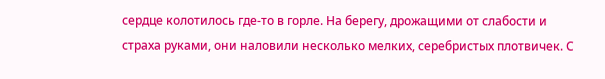сердце колотилось где-то в горле. На берегу, дрожащими от слабости и страха руками, они наловили несколько мелких, серебристых плотвичек. С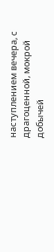наступлением вечера, с драгоценной, мокрой добычей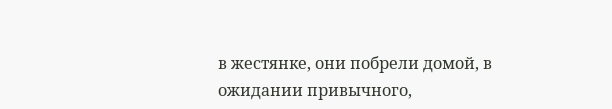в жестянке, они побрели домой, в ожидании привычного,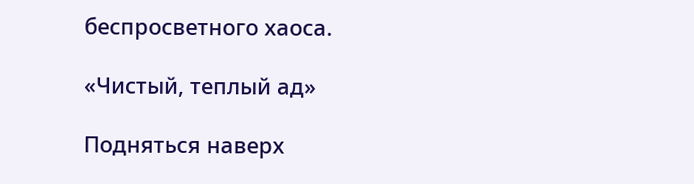беспросветного хаоса.

«Чистый, теплый ад»

Подняться наверх